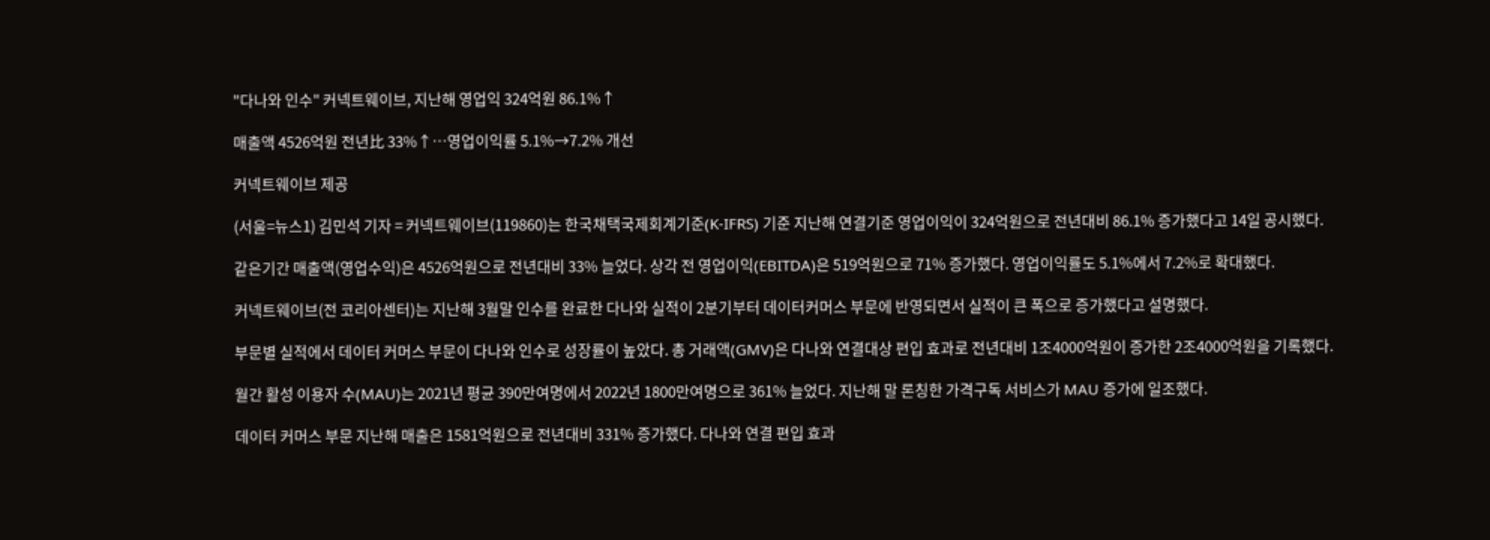"다나와 인수" 커넥트웨이브, 지난해 영업익 324억원 86.1%↑

매출액 4526억원 전년比 33%↑…영업이익률 5.1%→7.2% 개선

커넥트웨이브 제공

(서울=뉴스1) 김민석 기자 = 커넥트웨이브(119860)는 한국채택국제회계기준(K-IFRS) 기준 지난해 연결기준 영업이익이 324억원으로 전년대비 86.1% 증가했다고 14일 공시했다.

같은기간 매출액(영업수익)은 4526억원으로 전년대비 33% 늘었다. 상각 전 영업이익(EBITDA)은 519억원으로 71% 증가했다. 영업이익률도 5.1%에서 7.2%로 확대했다.

커넥트웨이브(전 코리아센터)는 지난해 3월말 인수를 완료한 다나와 실적이 2분기부터 데이터커머스 부문에 반영되면서 실적이 큰 폭으로 증가했다고 설명했다.

부문별 실적에서 데이터 커머스 부문이 다나와 인수로 성장률이 높았다. 총 거래액(GMV)은 다나와 연결대상 편입 효과로 전년대비 1조4000억원이 증가한 2조4000억원을 기록했다.

월간 활성 이용자 수(MAU)는 2021년 평균 390만여명에서 2022년 1800만여명으로 361% 늘었다. 지난해 말 론칭한 가격구독 서비스가 MAU 증가에 일조했다.

데이터 커머스 부문 지난해 매출은 1581억원으로 전년대비 331% 증가했다. 다나와 연결 편입 효과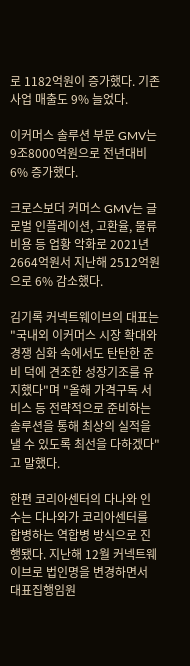로 1182억원이 증가했다. 기존 사업 매출도 9% 늘었다.

이커머스 솔루션 부문 GMV는 9조8000억원으로 전년대비 6% 증가했다.

크로스보더 커머스 GMV는 글로벌 인플레이션, 고환율, 물류비용 등 업황 악화로 2021년 2664억원서 지난해 2512억원으로 6% 감소했다.

김기록 커넥트웨이브의 대표는 "국내외 이커머스 시장 확대와 경쟁 심화 속에서도 탄탄한 준비 덕에 견조한 성장기조를 유지했다"며 "올해 가격구독 서비스 등 전략적으로 준비하는 솔루션을 통해 최상의 실적을 낼 수 있도록 최선을 다하겠다"고 말했다.

한편 코리아센터의 다나와 인수는 다나와가 코리아센터를 합병하는 역합병 방식으로 진행됐다. 지난해 12월 커넥트웨이브로 법인명을 변경하면서 대표집행임원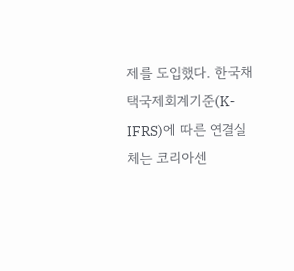제를 도입했다. 한국채택국제회계기준(K-IFRS)에 따른 연결실체는 코리아센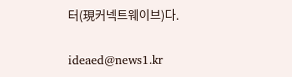터(現커넥트웨이브)다.

ideaed@news1.kr